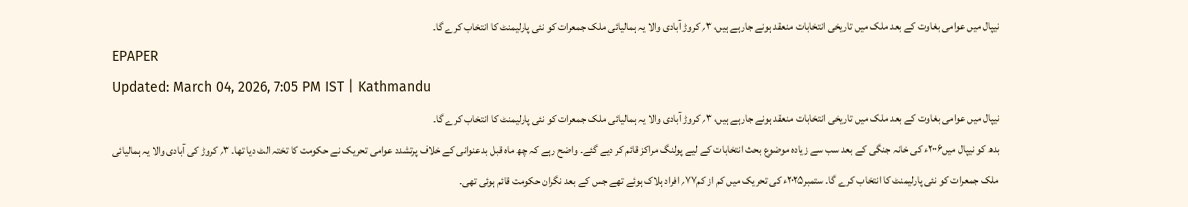نیپال میں عوامی بغاوت کے بعد ملک میں تاریخی انتخابات منعقد ہونے جارہے ہیں، ۳؍ کروڑ آبادی والا یہ ہمالیائی ملک جمعرات کو نئی پارلیمنٹ کا انتخاب کرے گا۔
EPAPER
Updated: March 04, 2026, 7:05 PM IST | Kathmandu
نیپال میں عوامی بغاوت کے بعد ملک میں تاریخی انتخابات منعقد ہونے جارہے ہیں، ۳؍ کروڑ آبادی والا یہ ہمالیائی ملک جمعرات کو نئی پارلیمنٹ کا انتخاب کرے گا۔
بدھ کو نیپال میں۲۰۰۶ء کی خانہ جنگی کے بعد سب سے زیادہ موضوع بحث انتخابات کے لیے پولنگ مراکز قائم کر دیے گئے۔ واضح رہے کہ چھ ماہ قبل بدعنوانی کے خلاف پرتشدد عوامی تحریک نے حکومت کا تختہ الٹ دیا تھا۔ ۳؍ کروڑ کی آبادی والا یہ ہمالیائی ملک جمعرات کو نئی پارلیمنٹ کا انتخاب کرے گا۔ ستمبر۲۰۲۵ء کی تحریک میں کم از کم۷۷؍ افراد ہلاک ہوئے تھے جس کے بعد نگران حکومت قائم ہوئی تھی۔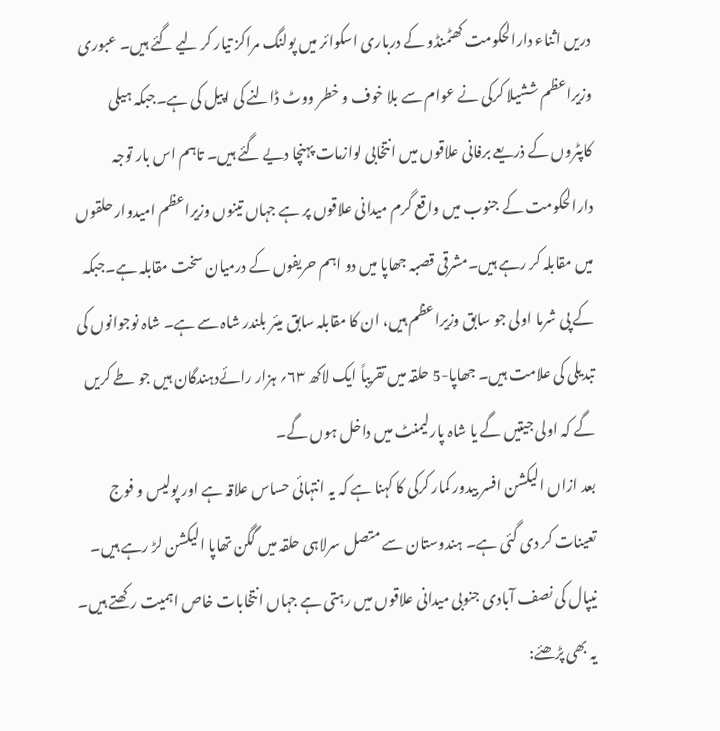دریں اثناء دارالحکومت کھٹمنڈو کے درباری اسکوائر میں پولنگ مراکز تیار کر لیے گئے ہیں۔ عبوری وزیراعظم ششیلا کرکی نے عوام سے بلا خوف و خطر ووٹ ڈالنے کی اپیل کی ہے۔جبکہ ہیلی کاپٹروں کے ذریعے برفانی علاقوں میں انتخابی لوازمات پہنچا دیے گئے ہیں۔ تاہم اس بار توجہ دارالحکومت کے جنوب میں واقع گرم میدانی علاقوں پر ہے جہاں تینوں وزیراعظم امیدوار حلقوں میں مقابلہ کر رہے ہیں۔مشرقی قصبہ جھاپا میں دو اہم حریفوں کے درمیان سخت مقابلہ ہے۔جبکہ کے پی شرما اولی جو سابق وزیراعظم ہیں، ان کا مقابلہ سابق میئر بلندر شاہ سے ہے۔ شاہ نوجوانوں کی تبدیلی کی علامت ہیں۔ جھاپا-5 حلقہ میں تقریباً ایک لاکھ ۶۳؍ ہزار رائےدہندگان ہیں جو طے کریں گے کہ اولی جیتیں گے یا شاہ پارلیمنٹ میں داخل ہوں گے۔
بعد ازاں الیکشن افسر بیدور کمار کرکی کا کہنا ہے کہ یہ انتہائی حساس علاقہ ہے اور پولیس و فوج تعینات کر دی گئی ہے۔ ہندوستان سے متصل سرلاہی حلقہ میں گگن تھاپا الیکشن لڑ رہے ہیں۔ نیپال کی نصف آبادی جنوبی میدانی علاقوں میں رہتی ہے جہاں انتخابات خاص اہمیت رکھتے ہیں۔
یہ بھی پڑھئے: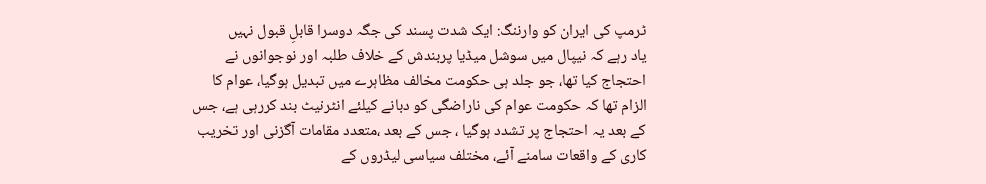ٹرمپ کی ایران کو وارننگ: ایک شدت پسند کی جگہ دوسرا قابلِ قبول نہیں
یاد رہے کہ نیپال میں سوشل میڈیا پربندش کے خلاف طلبہ اور نوجوانوں نے احتجاج کیا تھا، جو جلد ہی حکومت مخالف مظاہرے میں تبدیل ہوگیا، عوام کا الزام تھا کہ حکومت عوام کی ناراضگی کو دبانے کیلئے انٹرنیٹ بند کررہی ہے، جس کے بعد یہ احتجاج پر تشدد ہوگیا ، جس کے بعد ،متعدد مقامات آگزنی اور تخریب کاری کے واقعات سامنے آئے، مختلف سیاسی لیڈروں کے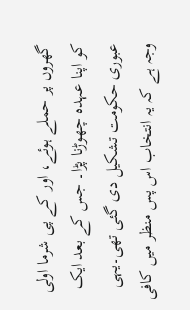گھروں پر حملے ہوئے، اور کے پی شرما اولی کو اپنا عہدہ چھوڑنا پڑا۔ جس کے بعد ایک عبوری حکومت تشکیل دی گئی تھی۔یہی وجہ ہے کہ یہ انتخاب اس پس منظر میں کافی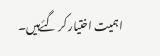اہمیت اختیار کر گئےہیں۔